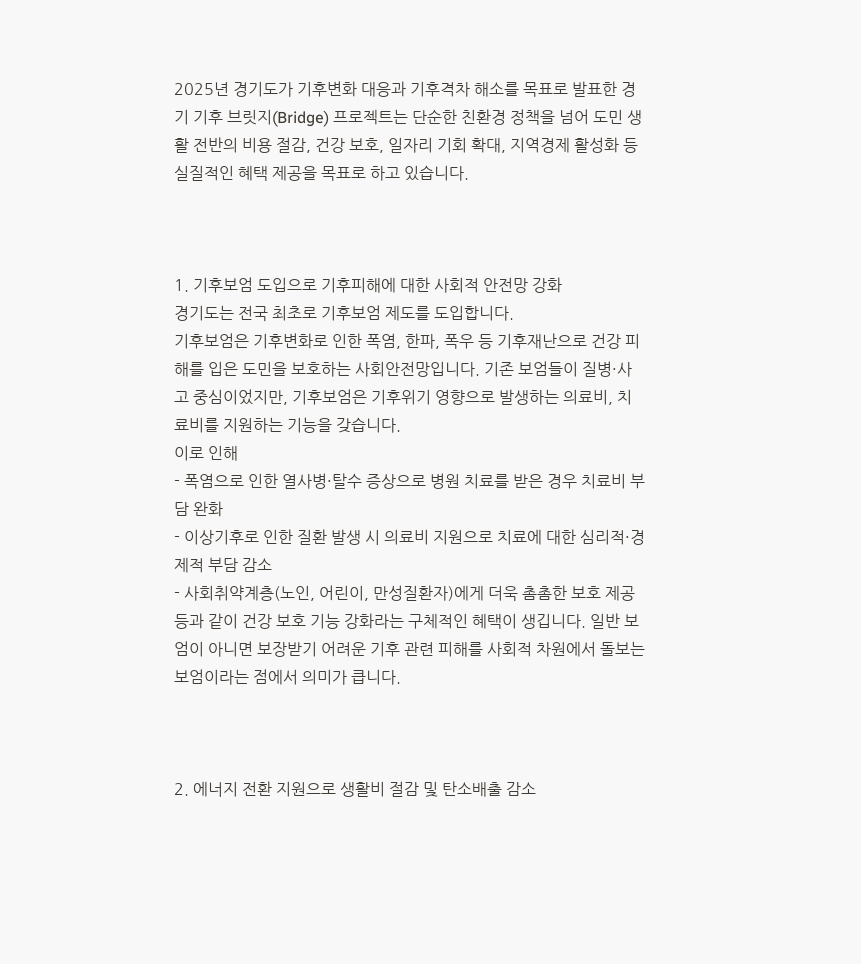2025년 경기도가 기후변화 대응과 기후격차 해소를 목표로 발표한 경기 기후 브릿지(Bridge) 프로젝트는 단순한 친환경 정책을 넘어 도민 생활 전반의 비용 절감, 건강 보호, 일자리 기회 확대, 지역경제 활성화 등 실질적인 혜택 제공을 목표로 하고 있습니다.



1. 기후보엄 도입으로 기후피해에 대한 사회적 안전망 강화
경기도는 전국 최초로 기후보엄 제도를 도입합니다.
기후보엄은 기후변화로 인한 폭염, 한파, 폭우 등 기후재난으로 건강 피해를 입은 도민을 보호하는 사회안전망입니다. 기존 보엄들이 질병·사고 중심이었지만, 기후보엄은 기후위기 영향으로 발생하는 의료비, 치료비를 지원하는 기능을 갖습니다.
이로 인해
- 폭염으로 인한 열사병·탈수 증상으로 병원 치료를 받은 경우 치료비 부담 완화
- 이상기후로 인한 질환 발생 시 의료비 지원으로 치료에 대한 심리적·경제적 부담 감소
- 사회취약계층(노인, 어린이, 만성질환자)에게 더욱 촘촘한 보호 제공
등과 같이 건강 보호 기능 강화라는 구체적인 혜택이 생깁니다. 일반 보엄이 아니면 보장받기 어려운 기후 관련 피해를 사회적 차원에서 돌보는 보엄이라는 점에서 의미가 큽니다.



2. 에너지 전환 지원으로 생활비 절감 및 탄소배출 감소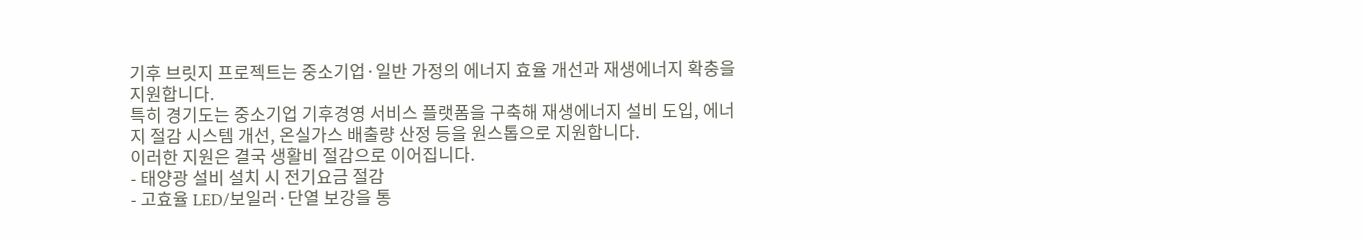기후 브릿지 프로젝트는 중소기업·일반 가정의 에너지 효율 개선과 재생에너지 확충을 지원합니다.
특히 경기도는 중소기업 기후경영 서비스 플랫폼을 구축해 재생에너지 설비 도입, 에너지 절감 시스템 개선, 온실가스 배출량 산정 등을 원스톱으로 지원합니다.
이러한 지원은 결국 생활비 절감으로 이어집니다.
- 태양광 설비 설치 시 전기요금 절감
- 고효율 LED/보일러·단열 보강을 통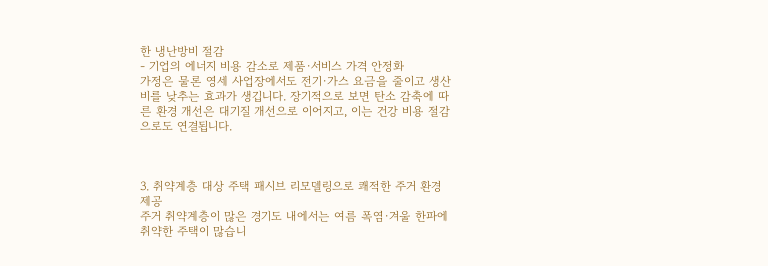한 냉난방비 절감
- 기업의 에너지 비용 감소로 제품·서비스 가격 안정화
가정은 물론 영세 사업장에서도 전기·가스 요금을 줄이고 생산비를 낮추는 효과가 생깁니다. 장기적으로 보면 탄소 감축에 따른 환경 개선은 대기질 개선으로 이어지고, 이는 건강 비용 절감으로도 연결됩니다.



3. 취약계층 대상 주택 패시브 리모델링으로 쾌적한 주거 환경 제공
주거 취약계층이 많은 경기도 내에서는 여름 폭염·겨울 한파에 취약한 주택이 많습니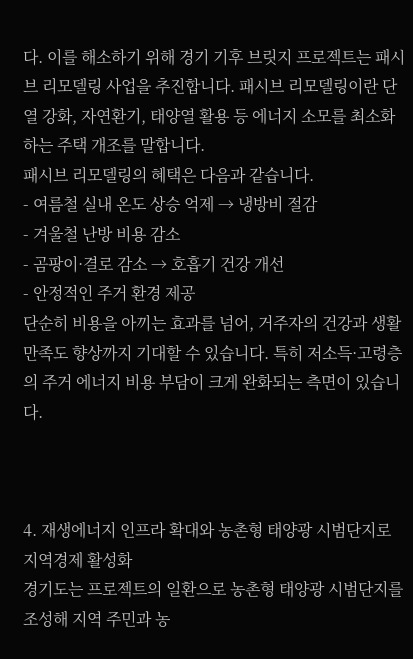다. 이를 해소하기 위해 경기 기후 브릿지 프로젝트는 패시브 리모델링 사업을 추진합니다. 패시브 리모델링이란 단열 강화, 자연환기, 태양열 활용 등 에너지 소모를 최소화하는 주택 개조를 말합니다.
패시브 리모델링의 혜택은 다음과 같습니다.
- 여름철 실내 온도 상승 억제 → 냉방비 절감
- 겨울철 난방 비용 감소
- 곰팡이·결로 감소 → 호흡기 건강 개선
- 안정적인 주거 환경 제공
단순히 비용을 아끼는 효과를 넘어, 거주자의 건강과 생활 만족도 향상까지 기대할 수 있습니다. 특히 저소득·고령층의 주거 에너지 비용 부담이 크게 완화되는 측면이 있습니다.



4. 재생에너지 인프라 확대와 농촌형 태양광 시범단지로 지역경제 활성화
경기도는 프로젝트의 일환으로 농촌형 태양광 시범단지를 조성해 지역 주민과 농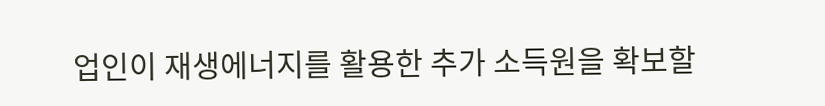업인이 재생에너지를 활용한 추가 소득원을 확보할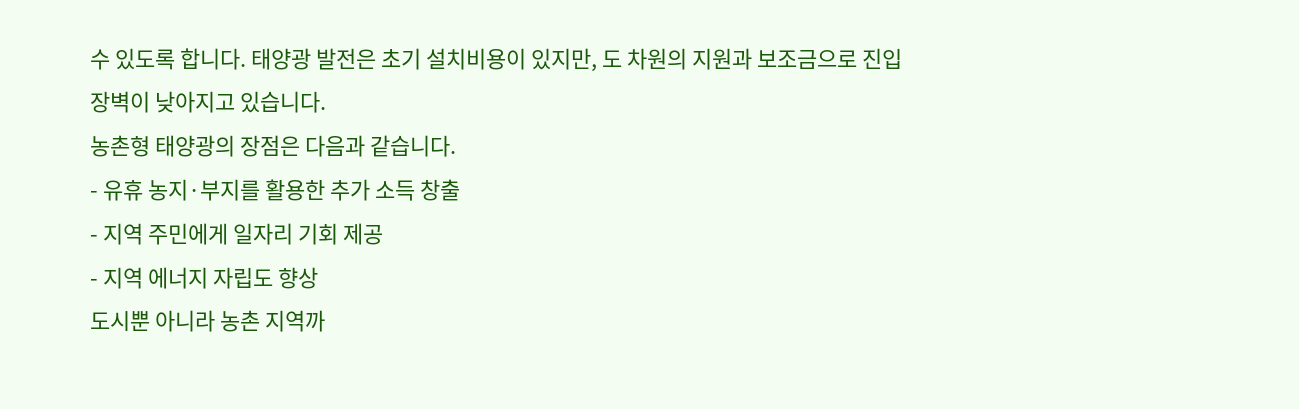수 있도록 합니다. 태양광 발전은 초기 설치비용이 있지만, 도 차원의 지원과 보조금으로 진입 장벽이 낮아지고 있습니다.
농촌형 태양광의 장점은 다음과 같습니다.
- 유휴 농지·부지를 활용한 추가 소득 창출
- 지역 주민에게 일자리 기회 제공
- 지역 에너지 자립도 향상
도시뿐 아니라 농촌 지역까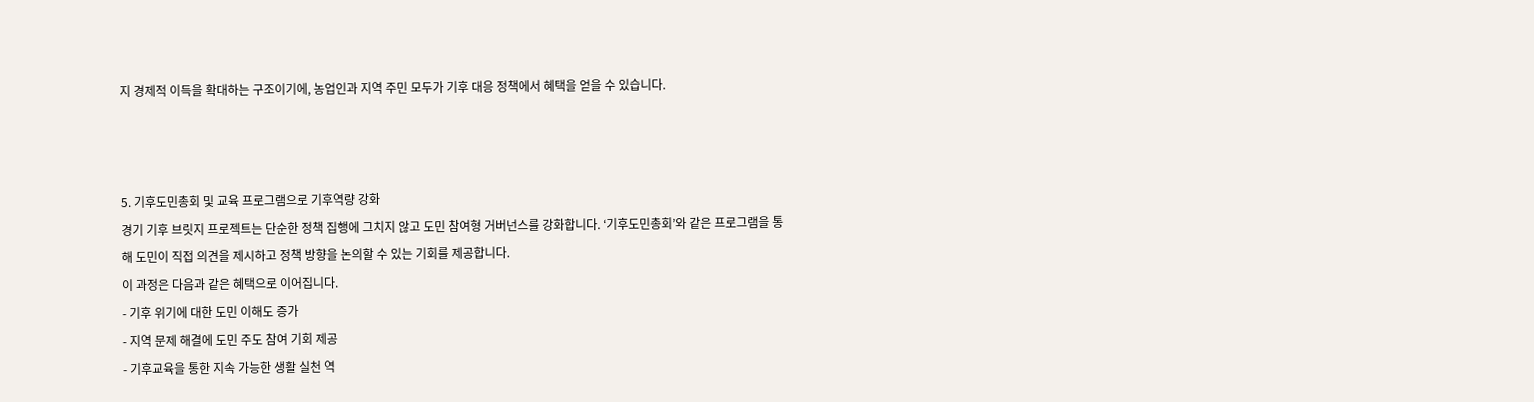지 경제적 이득을 확대하는 구조이기에, 농업인과 지역 주민 모두가 기후 대응 정책에서 혜택을 얻을 수 있습니다.



5. 기후도민총회 및 교육 프로그램으로 기후역량 강화
경기 기후 브릿지 프로젝트는 단순한 정책 집행에 그치지 않고 도민 참여형 거버넌스를 강화합니다. ‘기후도민총회’와 같은 프로그램을 통해 도민이 직접 의견을 제시하고 정책 방향을 논의할 수 있는 기회를 제공합니다.
이 과정은 다음과 같은 혜택으로 이어집니다.
- 기후 위기에 대한 도민 이해도 증가
- 지역 문제 해결에 도민 주도 참여 기회 제공
- 기후교육을 통한 지속 가능한 생활 실천 역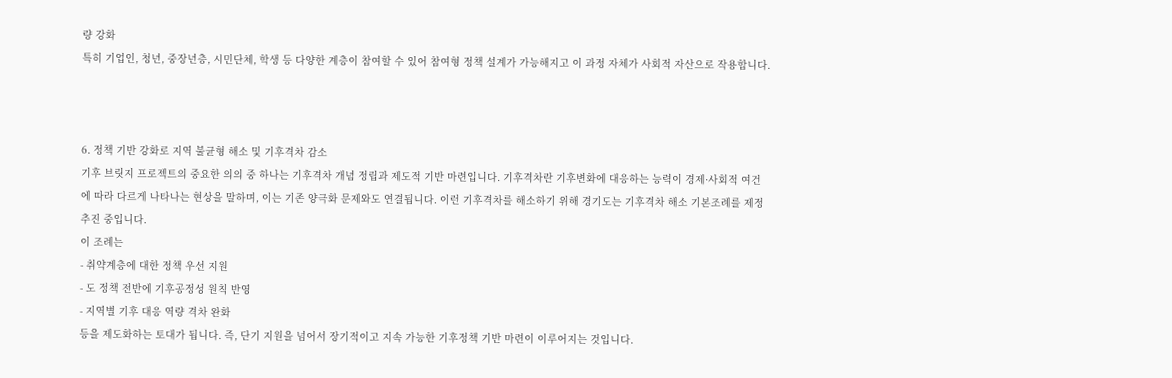량 강화
특히 기업인, 청년, 중장년층, 시민단체, 학생 등 다양한 계층이 참여할 수 있어 참여형 정책 설계가 가능해지고 이 과정 자체가 사회적 자산으로 작용합니다.



6. 정책 기반 강화로 지역 불균형 해소 및 기후격차 감소
기후 브릿지 프로젝트의 중요한 의의 중 하나는 기후격차 개념 정립과 제도적 기반 마련입니다. 기후격차란 기후변화에 대응하는 능력이 경제·사회적 여건에 따라 다르게 나타나는 현상을 말하며, 이는 기존 양극화 문제와도 연결됩니다. 이런 기후격차를 해소하기 위해 경기도는 기후격차 해소 기본조례를 제정 추진 중입니다.
이 조례는
- 취약계층에 대한 정책 우선 지원
- 도 정책 전반에 기후공정성 원칙 반영
- 지역별 기후 대응 역량 격차 완화
등을 제도화하는 토대가 됩니다. 즉, 단기 지원을 넘어서 장기적이고 지속 가능한 기후정책 기반 마련이 이루어지는 것입니다.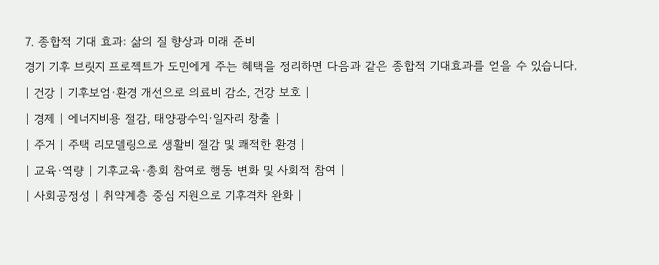7. 종합적 기대 효과: 삶의 질 향상과 미래 준비
경기 기후 브릿지 프로젝트가 도민에게 주는 혜택을 정리하면 다음과 같은 종합적 기대효과를 얻을 수 있습니다.
| 건강 | 기후보엄·환경 개선으로 의료비 감소, 건강 보호 |
| 경제 | 에너지비용 절감, 태양광수익·일자리 창출 |
| 주거 | 주택 리모델링으로 생활비 절감 및 쾌적한 환경 |
| 교육·역량 | 기후교육·총회 참여로 행동 변화 및 사회적 참여 |
| 사회공정성 | 취약계층 중심 지원으로 기후격차 완화 |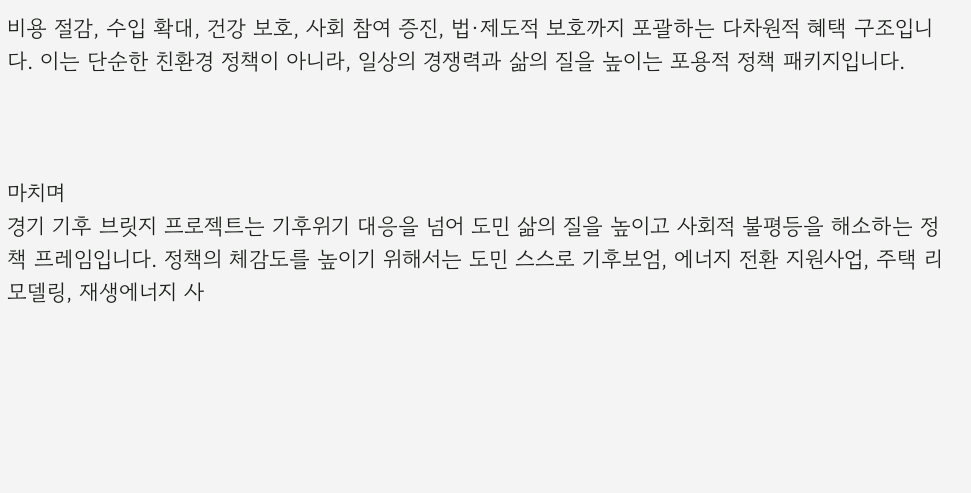비용 절감, 수입 확대, 건강 보호, 사회 참여 증진, 법·제도적 보호까지 포괄하는 다차원적 혜택 구조입니다. 이는 단순한 친환경 정책이 아니라, 일상의 경쟁력과 삶의 질을 높이는 포용적 정책 패키지입니다.



마치며
경기 기후 브릿지 프로젝트는 기후위기 대응을 넘어 도민 삶의 질을 높이고 사회적 불평등을 해소하는 정책 프레임입니다. 정책의 체감도를 높이기 위해서는 도민 스스로 기후보엄, 에너지 전환 지원사업, 주택 리모델링, 재생에너지 사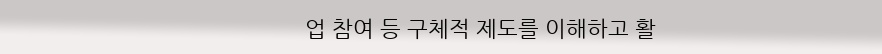업 참여 등 구체적 제도를 이해하고 활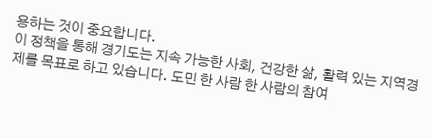용하는 것이 중요합니다.
이 정책을 통해 경기도는 지속 가능한 사회, 건강한 삶, 활력 있는 지역경제를 목표로 하고 있습니다. 도민 한 사람 한 사람의 참여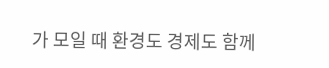가 모일 때 환경도 경제도 함께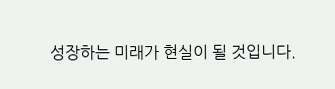성장하는 미래가 현실이 될 것입니다.